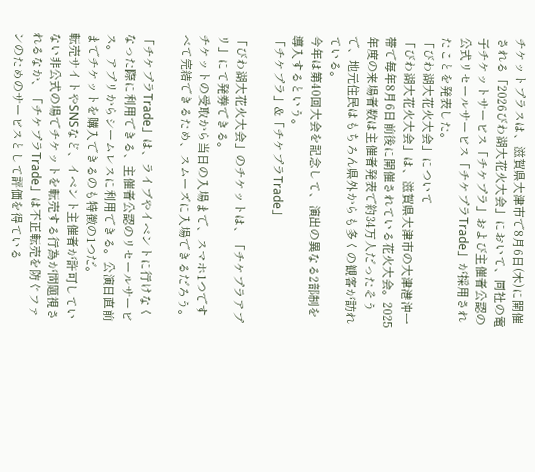チケットプラスは、滋賀県大津市で8月6日(木)に開催される「2026びわ湖大花火大会」において、同社の電子チケットサービス「チケプラ」および主催者公認の公式リセールサービス「チケプラTrade」が採用されたことを発表した。
「びわ湖大花火大会」について
「びわ湖大花火大会」は、滋賀県大津市の大津港沖一帯で毎年8月6日前後に開催されている花火大会。2025年度の来場者数は主催者発表で約34万人だったそうで、地元住民はもちろん県外からも多くの観客が訪れている。
今年は第40回大会を記念して、演出の異なる2部制を導入するという。
「チケプラ」&「チケプラTrade」

「びわ湖大花火大会」のチケットは、「チケプラアプリ」にて発券できる。
チケットの受取から当日の入場まで、スマホ1つですべて完結できるため、スムーズに入場できるだろう。

「チケプラTrade」は、ライブやイベントに行けなくなった際に利用できる、主催者公認のリセールサービス。アプリからシームレスに利用できる。公演日直前までチケットを購入できるのも特徴の1つだ。
転売サイトやSNSなど、イベント主催者が許可していない非公式の場でチケットを転売する行為が問題視されるなか、「チケプラTrade」は不正転売を防ぐファンのためのサービスとして評価を得ている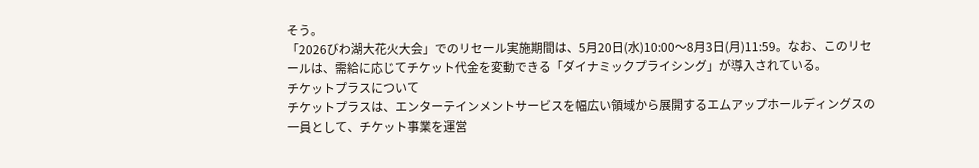そう。
「2026びわ湖大花火大会」でのリセール実施期間は、5月20日(水)10:00〜8月3日(月)11:59。なお、このリセールは、需給に応じてチケット代金を変動できる「ダイナミックプライシング」が導入されている。
チケットプラスについて
チケットプラスは、エンターテインメントサービスを幅広い領域から展開するエムアップホールディングスの一員として、チケット事業を運営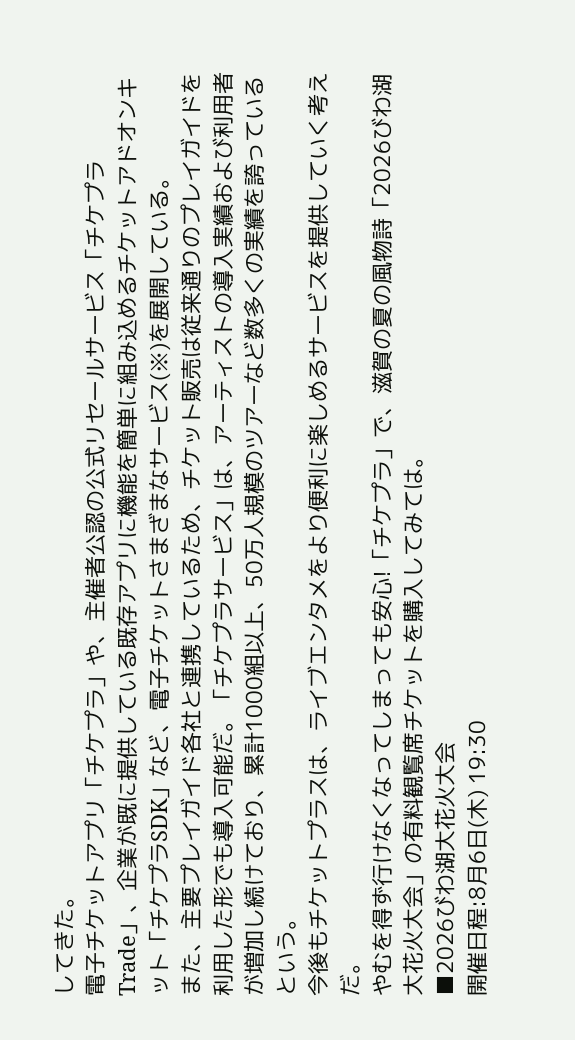してきた。
電子チケットアプリ「チケプラ」や、主催者公認の公式リセールサービス「チケプラTrade」、企業が既に提供している既存アプリに機能を簡単に組み込めるチケットアドオンキット「チケプラSDK」など、電子チケットさまざまなサービス(※)を展開している。
また、主要プレイガイド各社と連携しているため、チケット販売は従来通りのプレイガイドを利用した形でも導入可能だ。「チケプラサービス」は、アーティストの導入実績および利用者が増加し続けており、累計1000組以上、50万人規模のツアーなど数多くの実績を誇っているという。
今後もチケットプラスは、ライブエンタメをより便利に楽しめるサービスを提供していく考えだ。
やむを得ず行けなくなってしまっても安心!「チケプラ」で、滋賀の夏の風物詩「2026びわ湖大花火大会」の有料観覧席チケットを購入してみては。
■2026びわ湖大花火大会
開催日程:8月6日(木) 19:30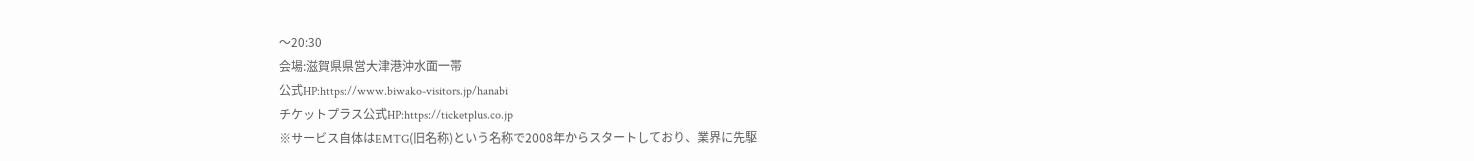〜20:30
会場:滋賀県県営大津港沖水面一帯
公式HP:https://www.biwako-visitors.jp/hanabi
チケットプラス公式HP:https://ticketplus.co.jp
※サービス自体はEMTG(旧名称)という名称で2008年からスタートしており、業界に先駆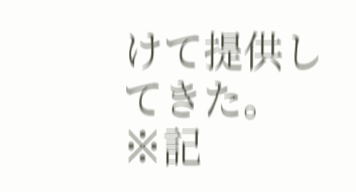けて提供してきた。
※記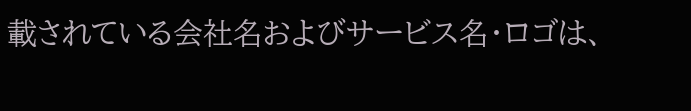載されている会社名およびサービス名・ロゴは、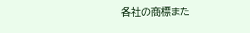各社の商標また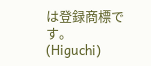は登録商標です。
(Higuchi)